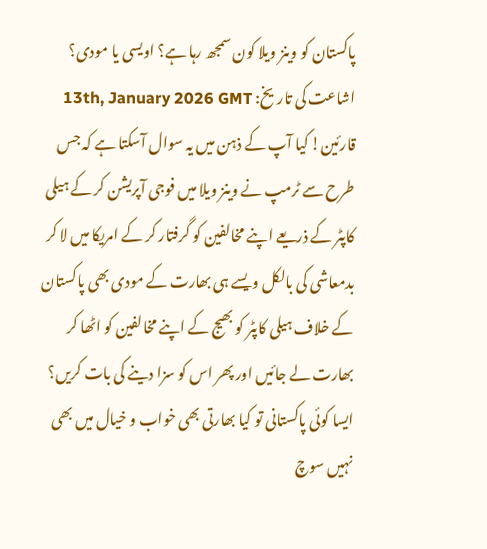پاکستان کو وینز ویلا کون سمجھ رہا ہے؟ اویسی یا مودی؟
اشاعت کی تاریخ: 13th, January 2026 GMT
قارئین! کیا آپ کے ذہن میں یہ سوال آسکتا ہے کہ جس طرح سے ٹرمپ نے وینز ویلا میں فوجی آپریشن کر کے ہیلی کاپٹر کے ذریعے اپنے مخالفین کو گرفتار کر کے امریکا میں لا کر بدمعاشی کی بالکل ویسے ہی بھارت کے مودی بھی پاکستان کے خلاف ہیلی کاپٹر کو بھیج کے اپنے مخالفین کو اٹھا کر بھارت لے جائیں اور پھر اس کو سزا دینے کی بات کریں؟
ایسا کوئی پاکستانی تو کیا بھارتی بھی خواب و خیال میں بھی نہیں سوچ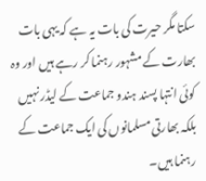سکتا مگر حیرت کی بات یہ ہے کہ یہی بات بھارت کے مشہور رہنما کر رہے ہیں اور وہ کوئی انتہا پسند ہندو جماعت کے لیڈر نہیں بلکہ بھارتی مسلمانوں کی ایک جماعت کے رہنما ہیں۔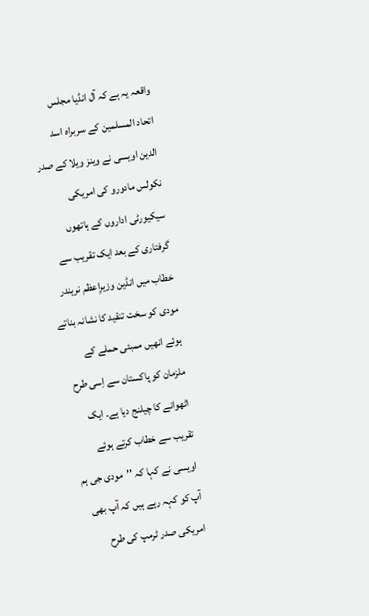واقعہ یہ ہے کہ آل انڈیا مجلس اتحاد المسلمین کے سربراہ اسد الدین اویسی نے وینز ویلا کے صدر نکولس مادورو کی امریکی سیکیورٹی اداروں کے ہاتھوں گرفتاری کے بعد ایک تقریب سے خطاب میں انڈین وزیرِاعظم نریندر مودی کو سخت تنقید کا نشانہ بناتے ہوئے انھیں ممبئی حملے کے ملزمان کو پاکستان سے اِسی طرح اٹھوانے کا چیلنج دیا ہے۔ ایک تقریب سے خطاب کرتے ہوئے اویسی نے کہا کہ ’’مودی جی ہم آپ کو کہہ رہے ہیں کہ آپ بھی امریکی صدر ٹرمپ کی طرح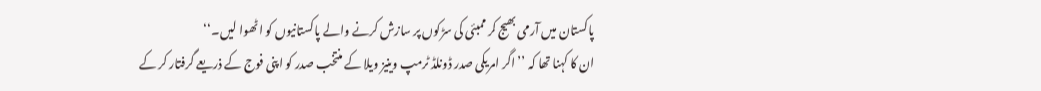پاکستان میں آرمی بھیج کر ممبئی کی سڑکوں پر سازش کرنے والے پاکستانیوں کو اٹھوا لیں۔‘‘
ان کا کہنا تھا کہ ’’ اگر امریکی صدر ڈونلڈ ٹرمپ وینیز ویلا کے منتخب صدر کو اپنی فوج کے ذریعے گرفتار کر کے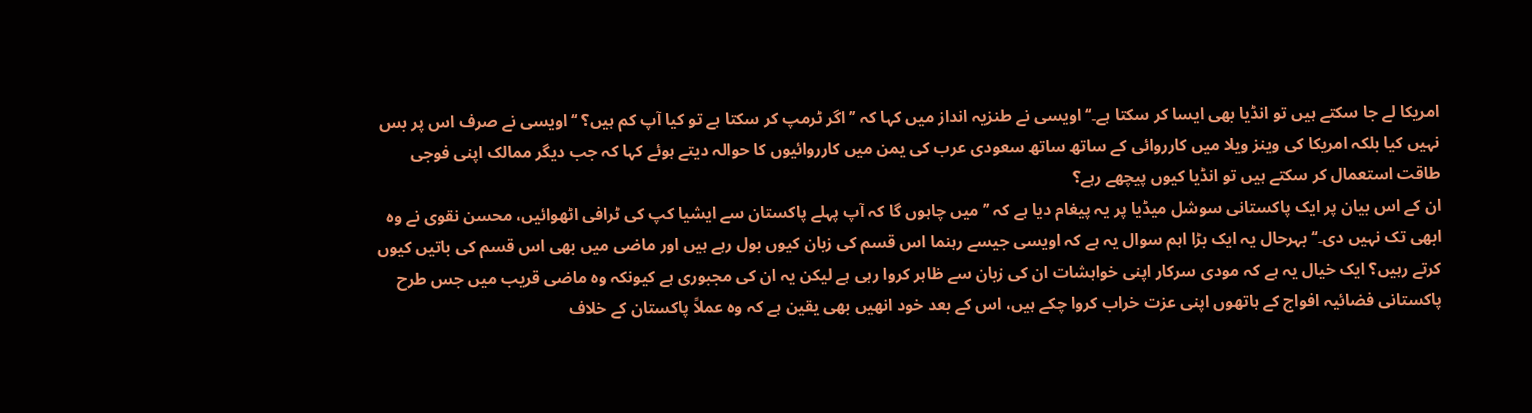امریکا لے جا سکتے ہیں تو انڈیا بھی ایسا کر سکتا ہے۔‘‘ اویسی نے طنزیہ انداز میں کہا کہ ’’ اگر ٹرمپ کر سکتا ہے تو کیا آپ کم ہیں؟ ‘‘ اویسی نے صرف اس پر بس نہیں کیا بلکہ امریکا کی وینز ویلا میں کارروائی کے ساتھ ساتھ سعودی عرب کی یمن میں کارروائیوں کا حوالہ دیتے ہوئے کہا کہ جب دیگر ممالک اپنی فوجی طاقت استعمال کر سکتے ہیں تو انڈیا کیوں پیچھے رہے؟
ان کے اس بیان پر ایک پاکستانی سوشل میڈیا پر یہ پیغام دیا ہے کہ ’’ میں چاہوں گا کہ آپ پہلے پاکستان سے ایشیا کپ کی ٹرافی اٹھوائیں، محسن نقوی نے وہ ابھی تک نہیں دی۔‘‘ بہرحال یہ ایک بڑا اہم سوال یہ ہے کہ اویسی جیسے رہنما اس قسم کی زبان کیوں بول رہے ہیں اور ماضی میں بھی اس قسم کی باتیں کیوں کرتے رہیں؟ ایک خیال یہ ہے کہ مودی سرکار اپنی خواہشات ان کی زبان سے ظاہر کروا رہی ہے لیکن یہ ان کی مجبوری ہے کیونکہ وہ ماضی قریب میں جس طرح پاکستانی فضائیہ افواج کے ہاتھوں اپنی عزت خراب کروا چکے ہیں، اس کے بعد خود انھیں بھی یقین ہے کہ وہ عملاً پاکستان کے خلاف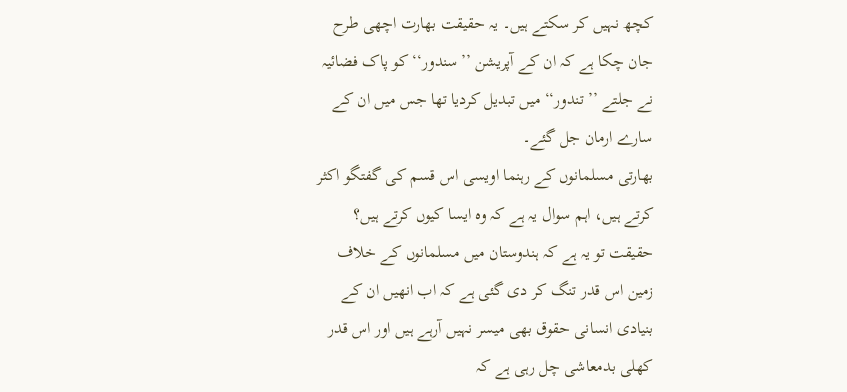کچھ نہیں کر سکتے ہیں۔ یہ حقیقت بھارت اچھی طرح جان چکا ہے کہ ان کے آپریشن ’’سندور‘‘ کو پاک فضائیہ نے جلتے ’’ تندور‘‘ میں تبدیل کردیا تھا جس میں ان کے سارے ارمان جل گئے۔
بھارتی مسلمانوں کے رہنما اویسی اس قسم کی گفتگو اکثر کرتے ہیں، اہم سوال یہ ہے کہ وہ ایسا کیوں کرتے ہیں؟ حقیقت تو یہ ہے کہ ہندوستان میں مسلمانوں کے خلاف زمین اس قدر تنگ کر دی گئی ہے کہ اب انھیں ان کے بنیادی انسانی حقوق بھی میسر نہیں آرہے ہیں اور اس قدر کھلی بدمعاشی چل رہی ہے کہ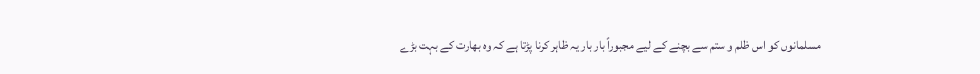مسلمانوں کو اس ظلم و ستم سے بچنے کے لیے مجبوراً بار بار یہ ظاہر کرنا پڑتا ہے کہ وہ بھارت کے بہت بڑے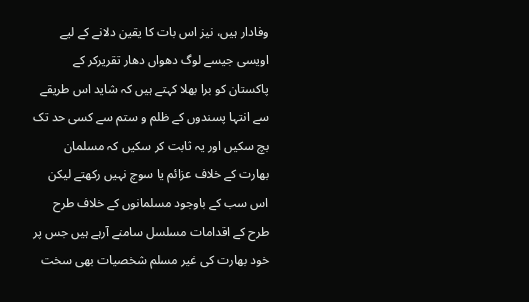وفادار ہیں، نیز اس بات کا یقین دلانے کے لیے اویسی جیسے لوگ دھواں دھار تقریرکر کے پاکستان کو برا بھلا کہتے ہیں کہ شاید اس طریقے سے انتہا پسندوں کے ظلم و ستم سے کسی حد تک بچ سکیں اور یہ ثابت کر سکیں کہ مسلمان بھارت کے خلاف عزائم یا سوچ نہیں رکھتے لیکن اس سب کے باوجود مسلمانوں کے خلاف طرح طرح کے اقدامات مسلسل سامنے آرہے ہیں جس پر خود بھارت کی غیر مسلم شخصیات بھی سخت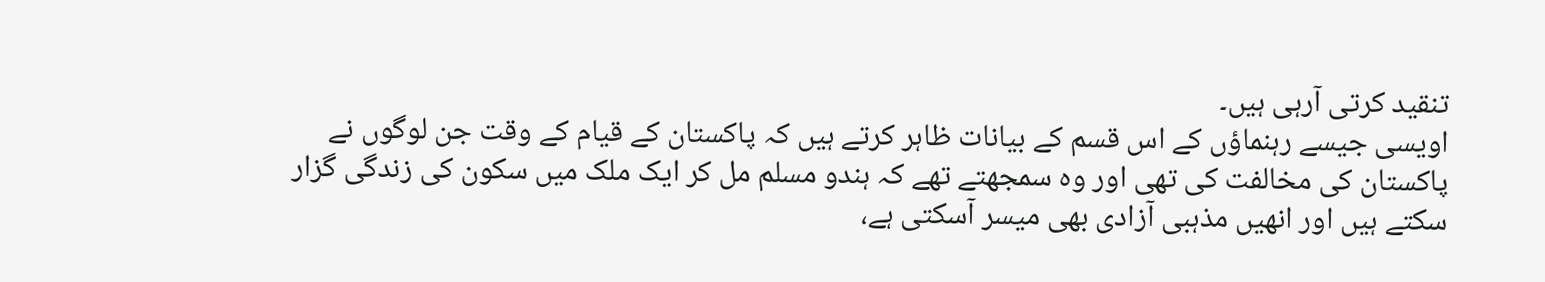تنقید کرتی آرہی ہیں۔
اویسی جیسے رہنماؤں کے اس قسم کے بیانات ظاہر کرتے ہیں کہ پاکستان کے قیام کے وقت جن لوگوں نے پاکستان کی مخالفت کی تھی اور وہ سمجھتے تھے کہ ہندو مسلم مل کر ایک ملک میں سکون کی زندگی گزار سکتے ہیں اور انھیں مذہبی آزادی بھی میسر آسکتی ہے،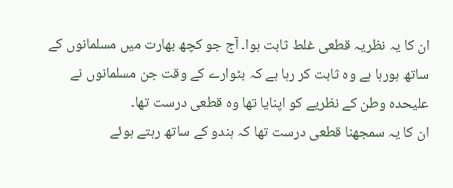ان کا یہ نظریہ قطعی غلط ثابت ہوا۔ آج جو کچھ بھارت میں مسلمانوں کے ساتھ ہورہا ہے وہ ثابت کر رہا ہے کہ بٹوارے کے وقت جن مسلمانوں نے علیحدہ وطن کے نظریے کو اپنایا تھا وہ قطعی درست تھا۔
ان کا یہ سمجھنا قطعی درست تھا کہ ہندو کے ساتھ رہتے ہوئے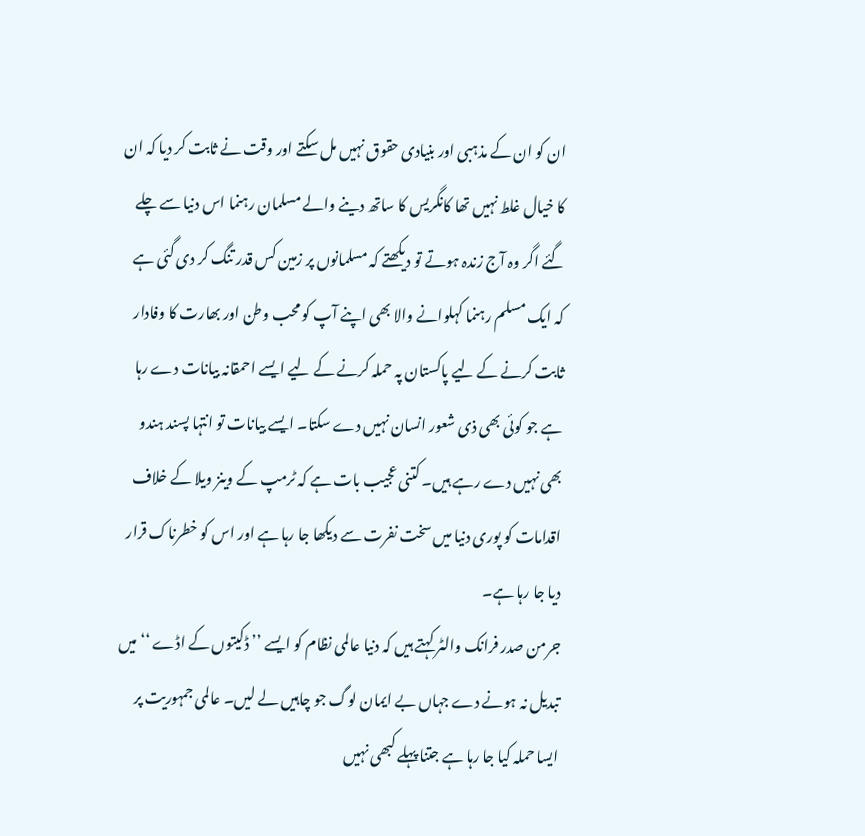ان کو ان کے مذہبی اور بنیادی حقوق نہیں مل سکتے اور وقت نے ثابت کر دیا کہ ان کا خیال غلط نہیں تھا کانگریس کا ساتھ دینے والے مسلمان رہنما اس دنیا سے چلے گئے اگر وہ آج زندہ ہوتے تو دیکھتے کہ مسلمانوں پر زمین کس قدر تنگ کر دی گئی ہے کہ ایک مسلم رہنما کہلوانے والا بھی اپنے آپ کو محب وطن اور بھارت کا وفادار ثابت کرنے کے لیے پاکستان پہ حملہ کرنے کے لیے ایسے احمقانہ بیانات دے رہا ہے جو کوئی بھی ذی شعور انسان نہیں دے سکتا۔ ایسے بیانات تو انتہا پسند ہندو بھی نہیں دے رہے ہیں۔ کتنی عجیب بات ہے کہ ٹرمپ کے وینز ویلا کے خلاف اقدامات کو پوری دنیا میں سخت نفرت سے دیکھا جا رہا ہے اور اس کو خطرناک قرار دیا جا رہا ہے۔
جرمن صدر فرانک والٹر کہتے ہیں کہ دنیا عالمی نظام کو ایسے ’’ ڈکیتوں کے اڈے ‘‘ میں تبدیل نہ ہونے دے جہاں بے ایمان لوگ جو چاہیں لے لیں۔ عالمی جمہوریت پر ایسا حملہ کیا جا رہا ہے جتنا پہلے کبھی نہیں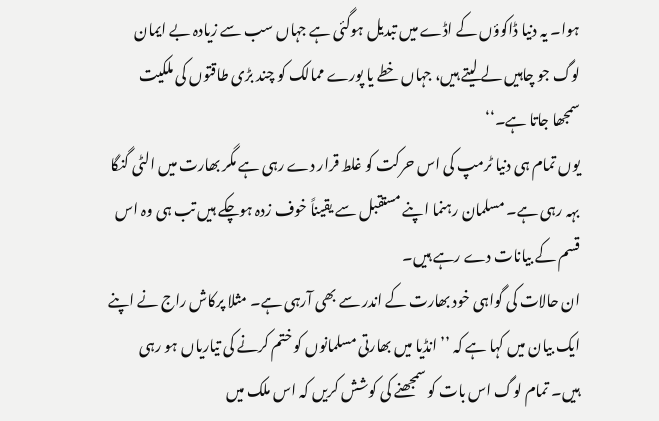ہوا۔ یہ دنیا ڈاکوؤں کے اڈے میں تبدیل ہوگئی ہے جہاں سب سے زیادہ بے ایمان لوگ جو چاہیں لے لیتے ہیں، جہاں خطے یا پورے ممالک کو چند بڑی طاقتوں کی ملکیت سمجھا جاتا ہے۔‘‘
یوں تمام ہی دنیا ٹرمپ کی اس حرکت کو غلط قرار دے رہی ہے مگر بھارت میں الٹی گنگا بہہ رہی ہے۔ مسلمان رہنما اپنے مستقبل سے یقیناً خوف زدہ ہوچکے ہیں تب ہی وہ اس قسم کے بیانات دے رہے ہیں۔
ان حالات کی گواہی خود بھارت کے اندر سے بھی آرہی ہے۔ مثلا پرکاش راج نے اپنے ایک بیان میں کہا ہے کہ ’’ انڈیا میں بھارتی مسلمانوں کو ختم کرنے کی تیاریاں ہو رہی ہیں۔ تمام لوگ اس بات کو سمجھنے کی کوشش کریں کہ اس ملک میں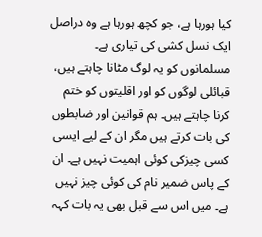کیا ہورہا ہے، جو کچھ ہورہا ہے وہ دراصل ایک نسل کشی کی تیاری ہے۔ مسلمانوں کو یہ لوگ مٹانا چاہتے ہیں، قبائلی لوگوں کو اور اقلیتوں کو ختم کرنا چاہتے ہیں۔ ہم قوانین اور ضابطوں کی بات کرتے ہیں مگر ان کے لیے ایسی کسی چیزکی کوئی اہمیت نہیں ہے۔ ان کے پاس ضمیر نام کی کوئی چیز نہیں ہے۔ میں اس سے قبل بھی یہ بات کہہ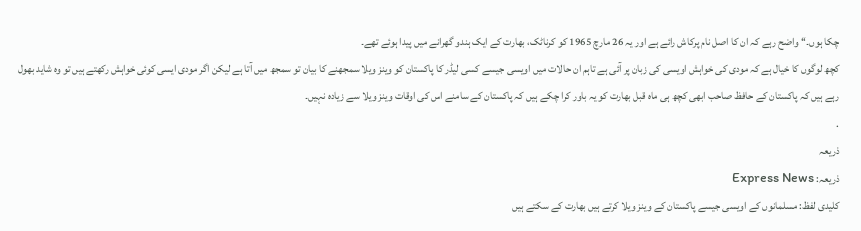چکا ہوں۔‘‘ واضح رہے کہ ان کا اصل نام پرکاش رائے ہے اور یہ 26 مارچ 1965 کو کرناٹک، بھارت کے ایک ہندو گھرانے میں پیدا ہوئے تھے۔
کچھ لوگوں کا خیال ہے کہ مودی کی خواہش اویسی کی زبان پر آئی ہے تاہم ان حالات میں اویسی جیسے کسی لیڈر کا پاکستان کو وینز ویلا سمجھنے کا بیان تو سمجھ میں آتا ہے لیکن اگر مودی ایسی کوئی خواہش رکھتے ہیں تو وہ شاید بھول رہے ہیں کہ پاکستان کے حافظ صاحب ابھی کچھ ہی ماہ قبل بھارت کو یہ باور کرا چکے ہیں کہ پاکستان کے سامنے اس کی اوقات وینز ویلا سے زیادہ نہیں۔
.
ذریعہ
ذریعہ: Express News
کلیدی لفظ: مسلمانوں کے اویسی جیسے پاکستان کے وینز ویلا کرتے ہیں بھارت کے سکتے ہیں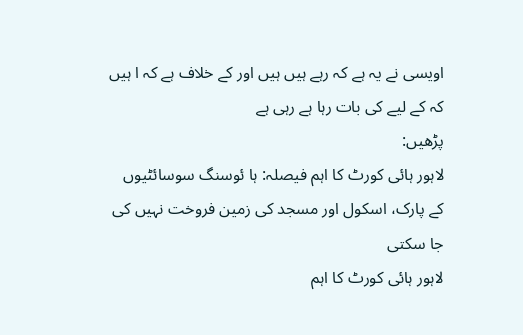اویسی نے یہ ہے کہ رہے ہیں ہیں اور کے خلاف ہے کہ ا ہیں کہ کے لیے کی بات رہا ہے رہی ہے
پڑھیں:
لاہور ہائی کورٹ کا اہم فیصلہ: ہا ئوسنگ سوسائٹیوں کے پارک، اسکول اور مسجد کی زمین فروخت نہیں کی جا سکتی
لاہور ہائی کورٹ کا اہم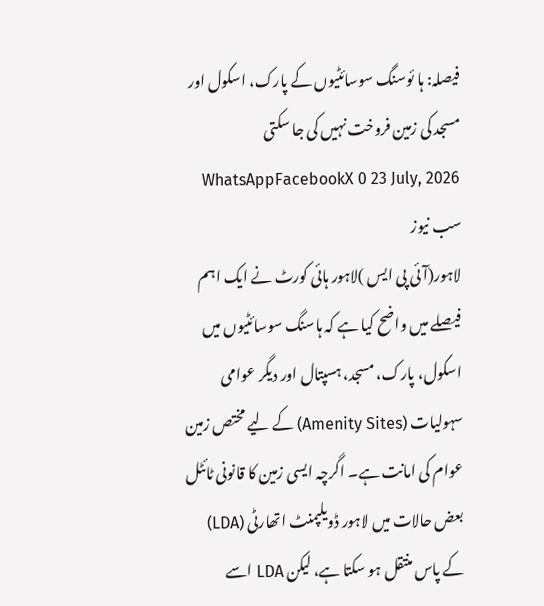فیصلہ: ہا ئوسنگ سوسائٹیوں کے پارک، اسکول اور مسجد کی زمین فروخت نہیں کی جا سکتی WhatsAppFacebookX 0 23 July, 2026 سب نیوز
لاہور(آئی پی ایس )لاہور ہائی کورٹ نے ایک اہم فیصلے میں واضح کیا ہے کہ ہاسنگ سوسائٹیوں میں اسکول، پارک، مسجد، ہسپتال اور دیگر عوامی سہولیات (Amenity Sites) کے لیے مختص زمین عوام کی امانت ہے۔ اگرچہ ایسی زمین کا قانونی ٹائٹل بعض حالات میں لاہور ڈویلپمنٹ اتھارٹی (LDA) کے پاس منتقل ہو سکتا ہے، لیکن LDA اسے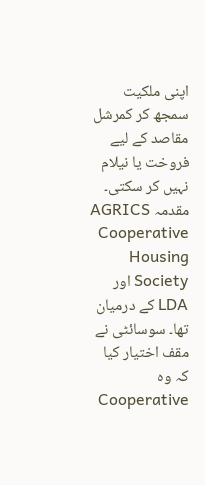اپنی ملکیت سمجھ کر کمرشل مقاصد کے لیے فروخت یا نیلام نہیں کر سکتی۔
مقدمہ AGRICS Cooperative Housing Society اور LDA کے درمیان تھا۔ سوسائٹی نے مقف اختیار کیا کہ وہ Cooperative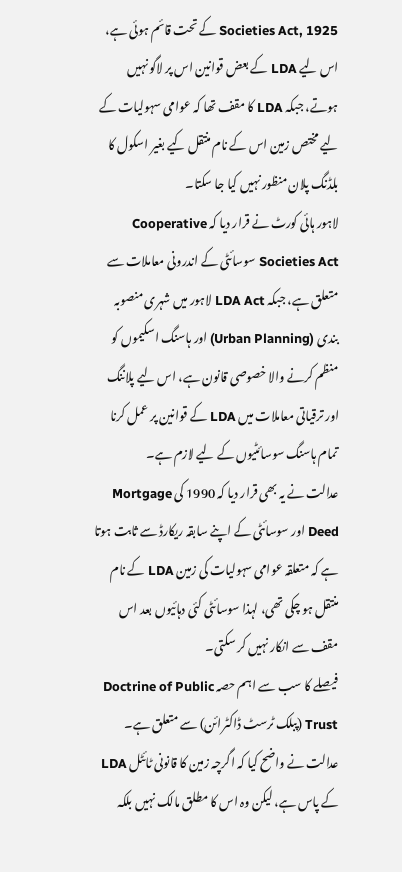Societies Act, 1925 کے تحت قائم ہوئی ہے، اس لیے LDA کے بعض قوانین اس پر لاگو نہیں ہوتے، جبکہ LDA کا مقف تھا کہ عوامی سہولیات کے لیے مختص زمین اس کے نام منتقل کیے بغیر اسکول کا بلڈنگ پلان منظور نہیں کیا جا سکتا۔
لاہور ہائی کورٹ نے قرار دیا کہ Cooperative Societies Act سوسائٹی کے اندرونی معاملات سے متعلق ہے، جبکہ LDA Act لاہور میں شہری منصوبہ بندی (Urban Planning) اور ہاسنگ اسکیموں کو منظم کرنے والا خصوصی قانون ہے، اس لیے پلاننگ اور ترقیاتی معاملات میں LDA کے قوانین پر عمل کرنا تمام ہاسنگ سوسائٹیوں کے لیے لازم ہے۔
عدالت نے یہ بھی قرار دیا کہ 1990 کی Mortgage Deed اور سوسائٹی کے اپنے سابقہ ریکارڈ سے ثابت ہوتا ہے کہ متعلقہ عوامی سہولیات کی زمین LDA کے نام منتقل ہو چکی تھی، لہذا سوسائٹی کئی دہائیوں بعد اس مقف سے انکار نہیں کر سکتی۔
فیصلے کا سب سے اہم حصہ Doctrine of Public Trust (پبلک ٹرسٹ ڈاکٹرائن) سے متعلق ہے۔ عدالت نے واضح کیا کہ اگرچہ زمین کا قانونی ٹائٹل LDA کے پاس ہے، لیکن وہ اس کا مطلق مالک نہیں بلکہ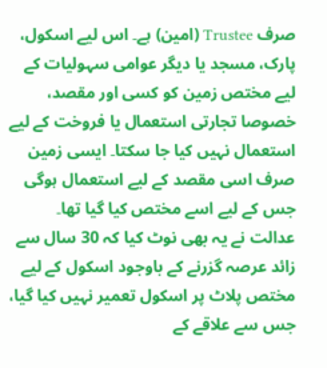صرف Trustee (امین) ہے۔ اس لیے اسکول، پارک، مسجد یا دیگر عوامی سہولیات کے لیے مختص زمین کو کسی اور مقصد، خصوصا تجارتی استعمال یا فروخت کے لیے استعمال نہیں کیا جا سکتا۔ ایسی زمین صرف اسی مقصد کے لیے استعمال ہوگی جس کے لیے اسے مختص کیا گیا تھا۔
عدالت نے یہ بھی نوٹ کیا کہ 30 سال سے زائد عرصہ گزرنے کے باوجود اسکول کے لیے مختص پلاٹ پر اسکول تعمیر نہیں کیا گیا، جس سے علاقے کے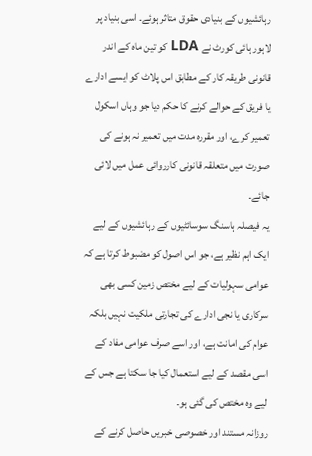رہائشیوں کے بنیادی حقوق متاثر ہوئے۔ اسی بنیاد پر لاہور ہائی کورٹ نے LDA کو تین ماہ کے اندر قانونی طریقہ کار کے مطابق اس پلاٹ کو ایسے ادارے یا فریق کے حوالے کرنے کا حکم دیا جو وہاں اسکول تعمیر کرے، اور مقررہ مدت میں تعمیر نہ ہونے کی صورت میں متعلقہ قانونی کارروائی عمل میں لائی جائے۔
یہ فیصلہ ہاسنگ سوسائٹیوں کے رہائشیوں کے لیے ایک اہم نظیر ہے، جو اس اصول کو مضبوط کرتا ہے کہ عوامی سہولیات کے لیے مختص زمین کسی بھی سرکاری یا نجی ادارے کی تجارتی ملکیت نہیں بلکہ عوام کی امانت ہے، اور اسے صرف عوامی مفاد کے اسی مقصد کے لیے استعمال کیا جا سکتا ہے جس کے لیے وہ مختص کی گئی ہو۔
روزانہ مستند اور خصوصی خبریں حاصل کرنے کے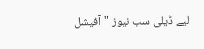لیے ڈیلی سب نیوز "آفیشل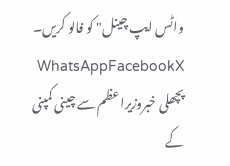واٹس ایپ چینل" کو فالو کریں۔
WhatsAppFacebookX پچھلی خبروزیراعظم سے چینی کمپنی کے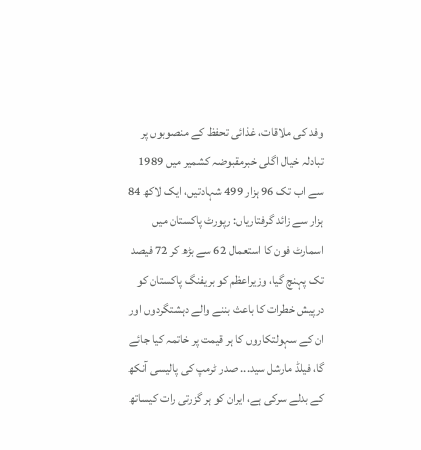وفد کی ملاقات، غذائی تحفظ کے منصوبوں پر تبادلہ خیال اگلی خبرمقبوضہ کشمیر میں 1989 سے اب تک 96 ہزار 499 شہادتیں، ایک لاکھ 84 ہزار سے زائد گرفتاریاں: رپورٹ پاکستان میں اسمارٹ فون کا استعمال 62 سے بڑھ کر 72 فیصد تک پہنچ گیا، وزیراعظم کو بریفنگ پاکستان کو درپیش خطرات کا باعث بننے والے دہشتگردوں اور ان کے سہولتکاروں کا ہر قیمت پر خاتمہ کیا جائے گا، فیلڈ مارشل سید... صدر ٹرمپ کی پالیسی آنکھ کے بدلے سرکی ہے، ایران کو ہر گزرتی رات کیساتھ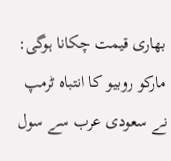بھاری قیمت چکانا ہوگی: مارکو روبیو کا انتباہ ٹرمپ نے سعودی عرب سے سول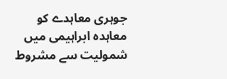جوہری معاہدے کو معاہدہ ابراہیمی میں شمولیت سے مشروط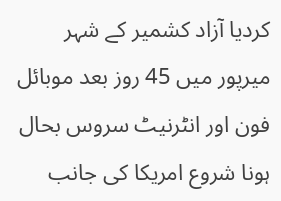کردیا آزاد کشمیر کے شہر میرپور میں 45 روز بعد موبائل فون اور انٹرنیٹ سروس بحال ہونا شروع امریکا کی جانب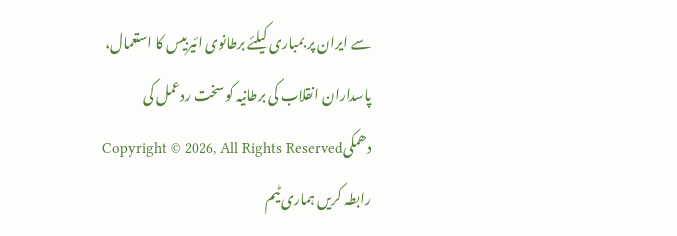سے ایران پر بمباری کیلئے برطانوی ائیربیس کا استعمال، پاسداران انقلاب کی برطانیہ کو سخت ردعمل کی دھمکیCopyright © 2026, All Rights Reserved
رابطہ کریں ہماری ٹیم